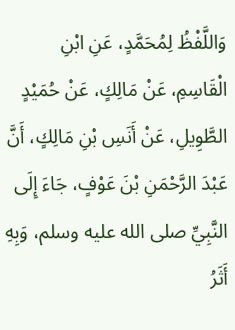وَاللَّفْظُ لِمُحَمَّدٍ، عَنِ ابْنِ الْقَاسِمِ، عَنْ مَالِكٍ، عَنْ حُمَيْدٍ الطَّوِيلِ، عَنْ أَنَسِ بْنِ مَالِكٍ، أَنَّ عَبْدَ الرَّحْمَنِ بْنَ عَوْفٍ، جَاءَ إِلَى النَّبِيِّ صلى الله عليه وسلم، وَبِهِ أَثَرُ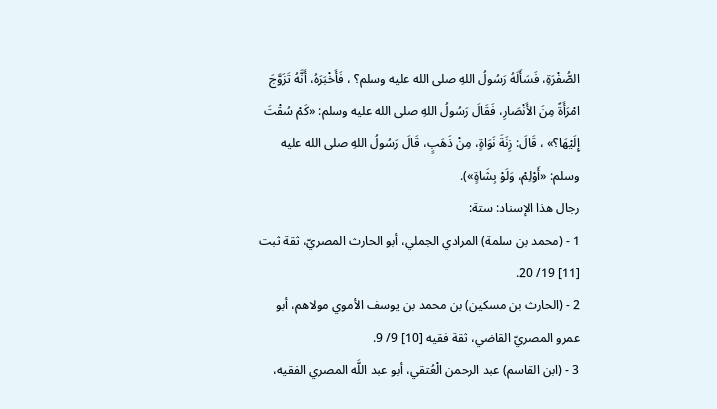الصُّفْرَةِ، فَسَأَلَهُ رَسُولُ اللهِ صلى الله عليه وسلم؟ ، فَأَخْبَرَهُ، أَنَّهُ تَزَوَّجَ امْرَأَةً مِنَ الأَنْصَارِ، فَقَالَ رَسُولُ اللهِ صلى الله عليه وسلم: «كَمْ سُقْتَ إِلَيْهَا؟» ، قَالَ: زِنَةَ نَوَاةٍ، مِنْ ذَهَبٍ، قَالَ رَسُولُ اللهِ صلى الله عليه وسلم: «أَوْلِمْ، وَلَوْ بِشَاةٍ»).
رجال هذا الإسناد: ستة:
1 - (محمد بن سلمة) المرادي الجملي، أبو الحارث المصريّ، ثقة ثبت [11] 19/ 20.
2 - (الحارث بن مسكين) بن محمد بن يوسف الأموي مولاهم، أبو عمرو المصريّ القاضي، ثقة فقيه [10] 9/ 9.
3 - (ابن القاسم) عبد الرحمن الْعُتقي، أبو عبد اللَّه المصري الفقيه،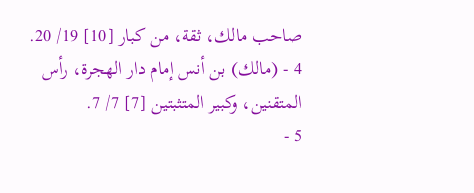صاحب مالك، ثقة، من كبار [10] 19/ 20.
4 - (مالك) بن أنس إمام دار الهجرة، رأس المتقنين، وكبير المتثبتين [7] 7/ 7.
5 -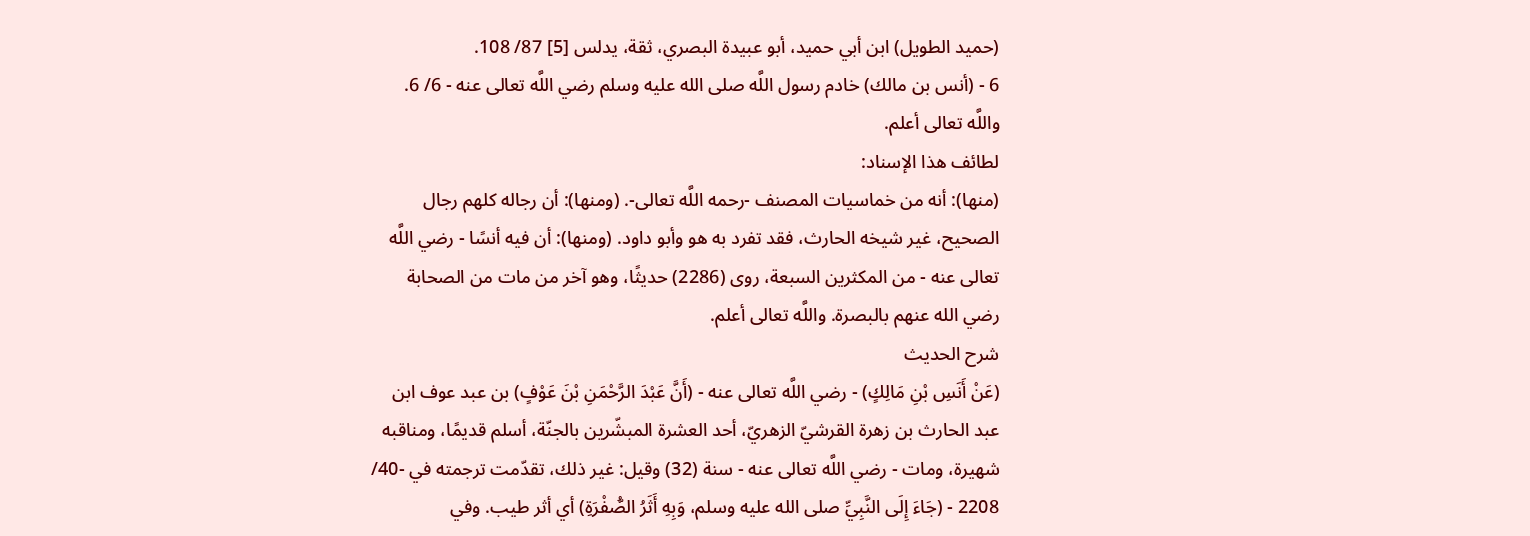(حميد الطويل) ابن أبي حميد، أبو عبيدة البصري، ثقة، يدلس [5] 87/ 108.
6 - (أنس بن مالك) خادم رسول اللَّه صلى الله عليه وسلم رضي اللَّه تعالى عنه - 6/ 6. واللَّه تعالى أعلم.
لطائف هذا الإسناد:
(منها): أنه من خماسيات المصنف -رحمه اللَّه تعالى-. (ومنها): أن رجاله كلهم رجال الصحيح، غير شيخه الحارث، فقد تفرد به هو وأبو داود. (ومنها): أن فيه أنسًا - رضي اللَّه تعالى عنه - من المكثرين السبعة، روى (2286) حديثًا، وهو آخر من مات من الصحابة رضي الله عنهم بالبصرة. واللَّه تعالى أعلم.
شرح الحديث
(عَنْ أَنَسِ بْنِ مَالِكٍ) - رضي اللَّه تعالى عنه - (أَنَّ عَبْدَ الرَّحْمَنِ بْنَ عَوْفٍ) بن عبد عوف ابن عبد الحارث بن زهرة القرشيّ الزهريّ، أحد العشرة المبشّرين بالجنّة، أسلم قديمًا، ومناقبه شهيرة، ومات - رضي اللَّه تعالى عنه - سنة (32) وقيل: غير ذلك، تقدّمت ترجمته في -40/ 2208 - (جَاءَ إِلَى النَّبِيِّ صلى الله عليه وسلم، وَبِهِ أَثَرُ الصُّفْرَةِ) أي أثر طيب. وفي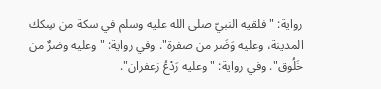رواية: "فلقيه النبيّ صلى الله عليه وسلم في سكة من سِكك المدينة، وعليه وَضَر من صفرة". وفي رواية: "وعليه وضرٌ من خَلُوق". وفي رواية: "وعليه رَدْعُ زعفران".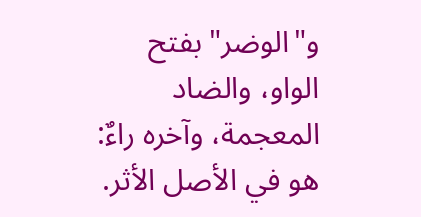و"الوضر" بفتح الواو، والضاد المعجمة، وآخره راءٌ: هو في الأصل الأثر.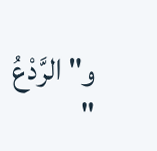و"الرَّدْعُ "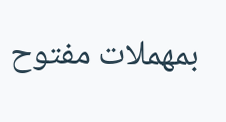بمهملات مفتوح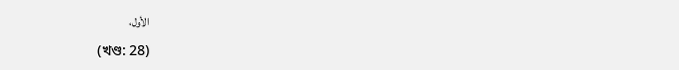الأول،

(খণ্ড: 28)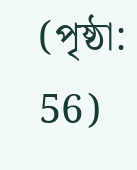(পৃষ্ঠা: 56)